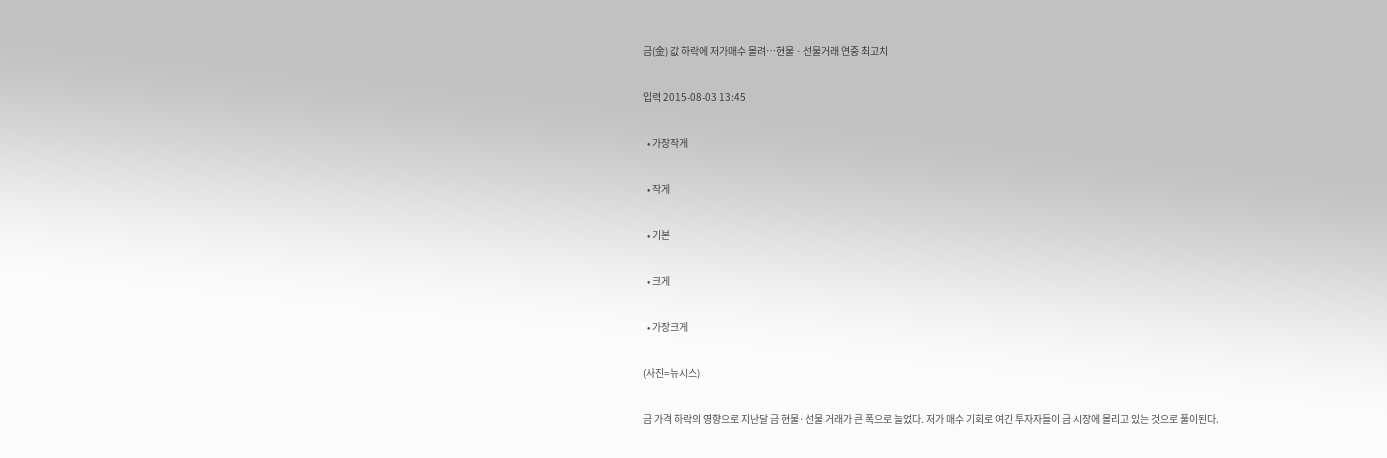금(金) 값 하락에 저가매수 몰려…현물ㆍ선물거래 연중 최고치

입력 2015-08-03 13:45

  • 가장작게

  • 작게

  • 기본

  • 크게

  • 가장크게

(사진=뉴시스)

금 가격 하락의 영향으로 지난달 금 현물·선물 거래가 큰 폭으로 늘었다. 저가 매수 기회로 여긴 투자자들이 금 시장에 몰리고 있는 것으로 풀이된다.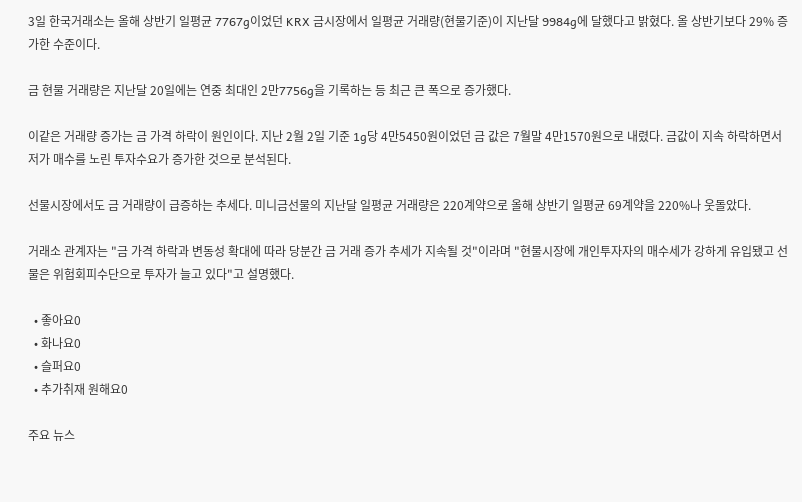3일 한국거래소는 올해 상반기 일평균 7767g이었던 KRX 금시장에서 일평균 거래량(현물기준)이 지난달 9984g에 달했다고 밝혔다. 올 상반기보다 29% 증가한 수준이다.

금 현물 거래량은 지난달 20일에는 연중 최대인 2만7756g을 기록하는 등 최근 큰 폭으로 증가했다.

이같은 거래량 증가는 금 가격 하락이 원인이다. 지난 2월 2일 기준 1g당 4만5450원이었던 금 값은 7월말 4만1570원으로 내렸다. 금값이 지속 하락하면서 저가 매수를 노린 투자수요가 증가한 것으로 분석된다.

선물시장에서도 금 거래량이 급증하는 추세다. 미니금선물의 지난달 일평균 거래량은 220계약으로 올해 상반기 일평균 69계약을 220%나 웃돌았다.

거래소 관계자는 "금 가격 하락과 변동성 확대에 따라 당분간 금 거래 증가 추세가 지속될 것"이라며 "현물시장에 개인투자자의 매수세가 강하게 유입됐고 선물은 위험회피수단으로 투자가 늘고 있다"고 설명했다.

  • 좋아요0
  • 화나요0
  • 슬퍼요0
  • 추가취재 원해요0

주요 뉴스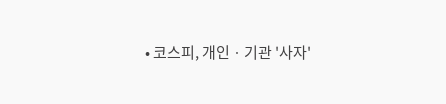• 코스피, 개인ㆍ기관 '사자'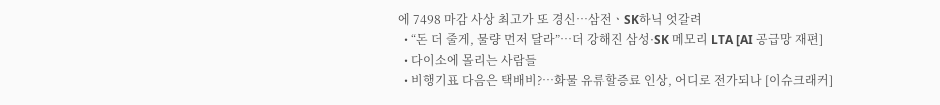에 7498 마감 사상 최고가 또 경신⋯삼전ㆍSK하닉 엇갈려
  • “돈 더 줄게, 물량 먼저 달라”…더 강해진 삼성·SK 메모리 LTA [AI 공급망 재편]
  • 다이소에 몰리는 사람들
  • 비행기표 다음은 택배비?⋯화물 유류할증료 인상, 어디로 전가되나 [이슈크래커]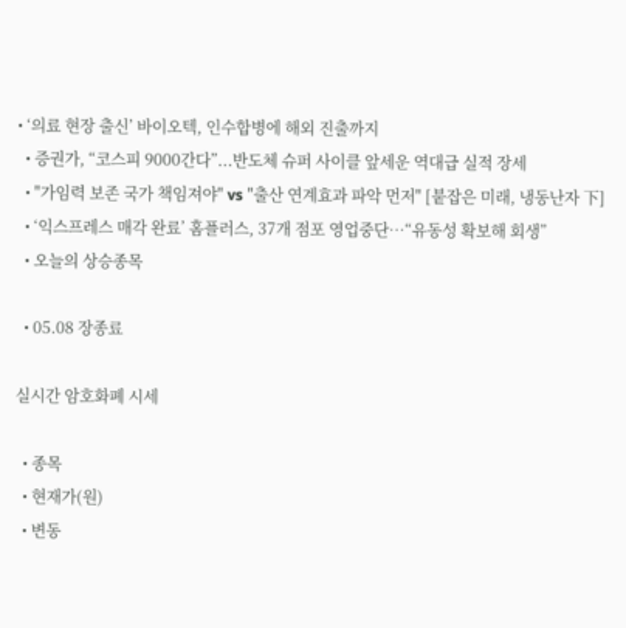• ‘의료 현장 출신’ 바이오텍, 인수합병에 해외 진출까지
  • 증권가, “코스피 9000간다”...반도체 슈퍼 사이클 앞세운 역대급 실적 장세
  • "가임력 보존 국가 책임져야" vs "출산 연계효과 파악 먼저" [붙잡은 미래, 냉동난자 下]
  • ‘익스프레스 매각 완료’ 홈플러스, 37개 점포 영업중단⋯“유동성 확보해 회생”
  • 오늘의 상승종목

  • 05.08 장종료

실시간 암호화폐 시세

  • 종목
  • 현재가(원)
  • 변동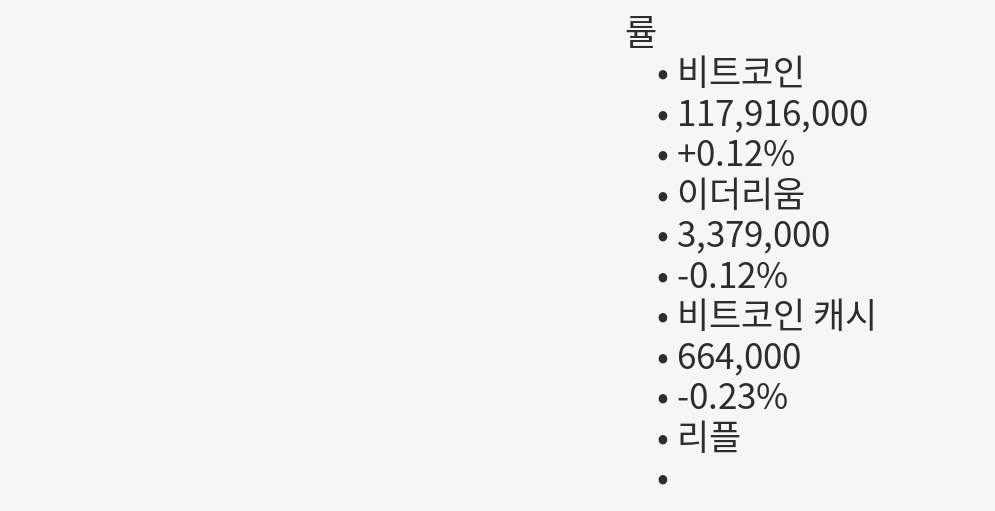률
    • 비트코인
    • 117,916,000
    • +0.12%
    • 이더리움
    • 3,379,000
    • -0.12%
    • 비트코인 캐시
    • 664,000
    • -0.23%
    • 리플
    •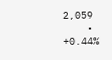2,059
    • +0.44%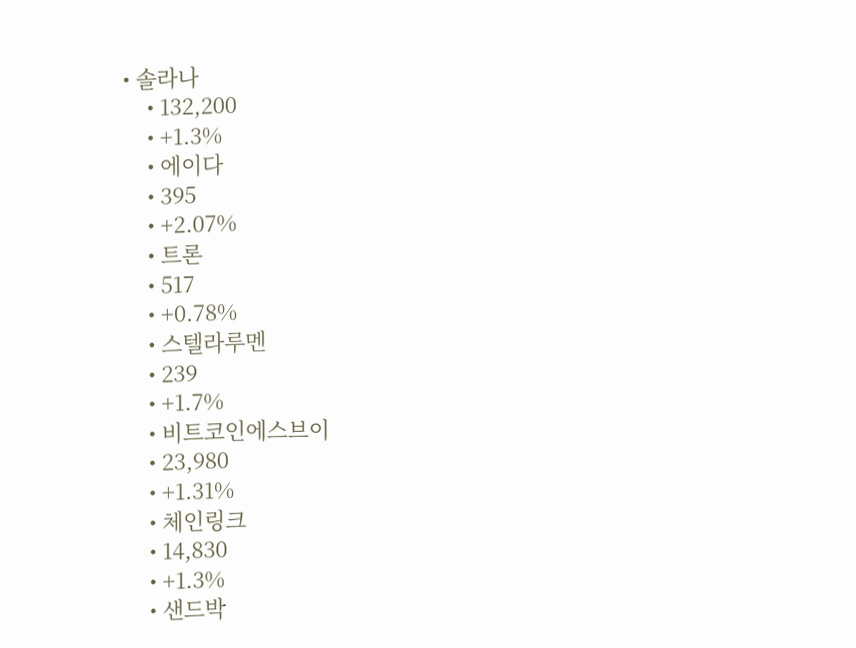• 솔라나
    • 132,200
    • +1.3%
    • 에이다
    • 395
    • +2.07%
    • 트론
    • 517
    • +0.78%
    • 스텔라루멘
    • 239
    • +1.7%
    • 비트코인에스브이
    • 23,980
    • +1.31%
    • 체인링크
    • 14,830
    • +1.3%
    • 샌드박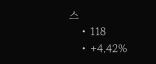스
    • 118
    • +4.42%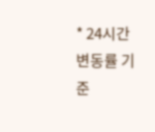* 24시간 변동률 기준